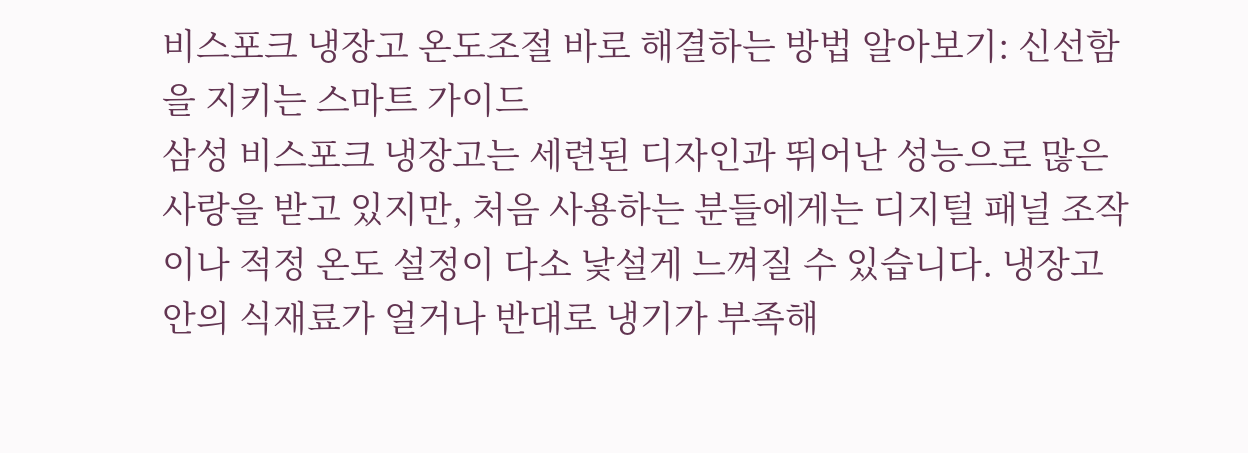비스포크 냉장고 온도조절 바로 해결하는 방법 알아보기: 신선함을 지키는 스마트 가이드
삼성 비스포크 냉장고는 세련된 디자인과 뛰어난 성능으로 많은 사랑을 받고 있지만, 처음 사용하는 분들에게는 디지털 패널 조작이나 적정 온도 설정이 다소 낯설게 느껴질 수 있습니다. 냉장고 안의 식재료가 얼거나 반대로 냉기가 부족해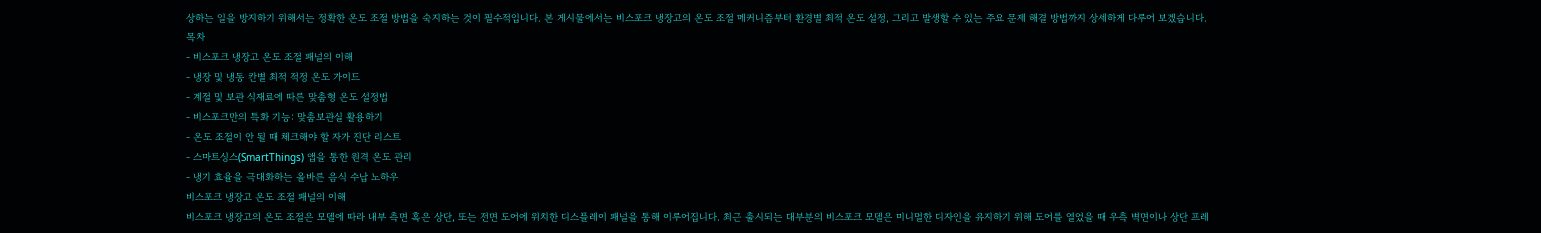상하는 일을 방지하기 위해서는 정확한 온도 조절 방법을 숙지하는 것이 필수적입니다. 본 게시물에서는 비스포크 냉장고의 온도 조절 메커니즘부터 환경별 최적 온도 설정, 그리고 발생할 수 있는 주요 문제 해결 방법까지 상세하게 다루어 보겠습니다.
목차
- 비스포크 냉장고 온도 조절 패널의 이해
- 냉장 및 냉동 칸별 최적 적정 온도 가이드
- 계절 및 보관 식재료에 따른 맞춤형 온도 설정법
- 비스포크만의 특화 기능: 맞춤보관실 활용하기
- 온도 조절이 안 될 때 체크해야 할 자가 진단 리스트
- 스마트싱스(SmartThings) 앱을 통한 원격 온도 관리
- 냉기 효율을 극대화하는 올바른 음식 수납 노하우
비스포크 냉장고 온도 조절 패널의 이해
비스포크 냉장고의 온도 조절은 모델에 따라 내부 측면 혹은 상단, 또는 전면 도어에 위치한 디스플레이 패널을 통해 이루어집니다. 최근 출시되는 대부분의 비스포크 모델은 미니멀한 디자인을 유지하기 위해 도어를 열었을 때 우측 벽면이나 상단 프레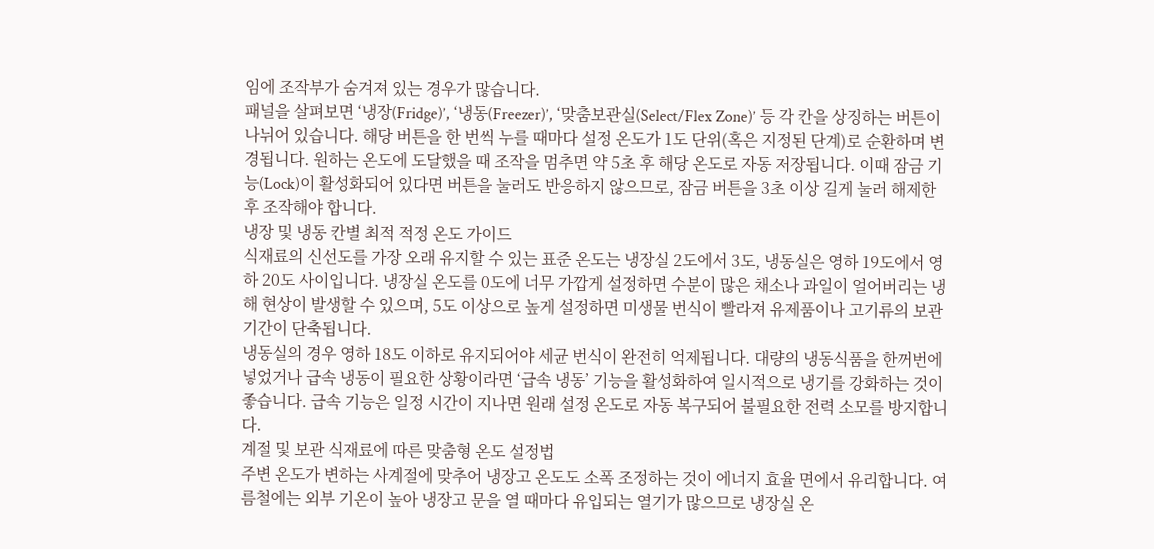임에 조작부가 숨겨져 있는 경우가 많습니다.
패널을 살펴보면 ‘냉장(Fridge)’, ‘냉동(Freezer)’, ‘맞춤보관실(Select/Flex Zone)’ 등 각 칸을 상징하는 버튼이 나뉘어 있습니다. 해당 버튼을 한 번씩 누를 때마다 설정 온도가 1도 단위(혹은 지정된 단계)로 순환하며 변경됩니다. 원하는 온도에 도달했을 때 조작을 멈추면 약 5초 후 해당 온도로 자동 저장됩니다. 이때 잠금 기능(Lock)이 활성화되어 있다면 버튼을 눌러도 반응하지 않으므로, 잠금 버튼을 3초 이상 길게 눌러 해제한 후 조작해야 합니다.
냉장 및 냉동 칸별 최적 적정 온도 가이드
식재료의 신선도를 가장 오래 유지할 수 있는 표준 온도는 냉장실 2도에서 3도, 냉동실은 영하 19도에서 영하 20도 사이입니다. 냉장실 온도를 0도에 너무 가깝게 설정하면 수분이 많은 채소나 과일이 얼어버리는 냉해 현상이 발생할 수 있으며, 5도 이상으로 높게 설정하면 미생물 번식이 빨라져 유제품이나 고기류의 보관 기간이 단축됩니다.
냉동실의 경우 영하 18도 이하로 유지되어야 세균 번식이 완전히 억제됩니다. 대량의 냉동식품을 한꺼번에 넣었거나 급속 냉동이 필요한 상황이라면 ‘급속 냉동’ 기능을 활성화하여 일시적으로 냉기를 강화하는 것이 좋습니다. 급속 기능은 일정 시간이 지나면 원래 설정 온도로 자동 복구되어 불필요한 전력 소모를 방지합니다.
계절 및 보관 식재료에 따른 맞춤형 온도 설정법
주변 온도가 변하는 사계절에 맞추어 냉장고 온도도 소폭 조정하는 것이 에너지 효율 면에서 유리합니다. 여름철에는 외부 기온이 높아 냉장고 문을 열 때마다 유입되는 열기가 많으므로 냉장실 온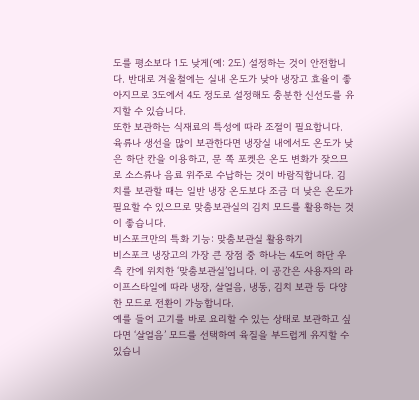도를 평소보다 1도 낮게(예: 2도) 설정하는 것이 안전합니다. 반대로 겨울철에는 실내 온도가 낮아 냉장고 효율이 좋아지므로 3도에서 4도 정도로 설정해도 충분한 신선도를 유지할 수 있습니다.
또한 보관하는 식재료의 특성에 따라 조절이 필요합니다. 육류나 생선을 많이 보관한다면 냉장실 내에서도 온도가 낮은 하단 칸을 이용하고, 문 쪽 포켓은 온도 변화가 잦으므로 소스류나 음료 위주로 수납하는 것이 바람직합니다. 김치를 보관할 때는 일반 냉장 온도보다 조금 더 낮은 온도가 필요할 수 있으므로 맞춤보관실의 김치 모드를 활용하는 것이 좋습니다.
비스포크만의 특화 기능: 맞춤보관실 활용하기
비스포크 냉장고의 가장 큰 장점 중 하나는 4도어 하단 우측 칸에 위치한 ‘맞춤보관실’입니다. 이 공간은 사용자의 라이프스타일에 따라 냉장, 살얼음, 냉동, 김치 보관 등 다양한 모드로 전환이 가능합니다.
예를 들어 고기를 바로 요리할 수 있는 상태로 보관하고 싶다면 ‘살얼음’ 모드를 선택하여 육질을 부드럽게 유지할 수 있습니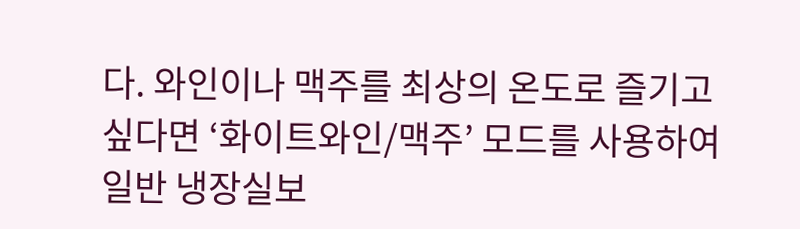다. 와인이나 맥주를 최상의 온도로 즐기고 싶다면 ‘화이트와인/맥주’ 모드를 사용하여 일반 냉장실보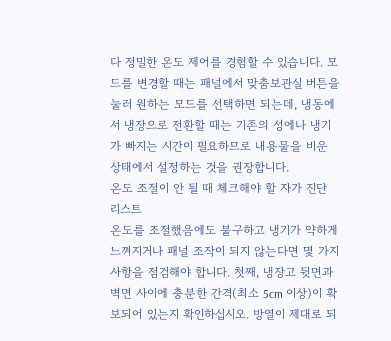다 정밀한 온도 제어를 경험할 수 있습니다. 모드를 변경할 때는 패널에서 맞춤보관실 버튼을 눌러 원하는 모드를 선택하면 되는데, 냉동에서 냉장으로 전환할 때는 기존의 성에나 냉기가 빠지는 시간이 필요하므로 내용물을 비운 상태에서 설정하는 것을 권장합니다.
온도 조절이 안 될 때 체크해야 할 자가 진단 리스트
온도를 조절했음에도 불구하고 냉기가 약하게 느껴지거나 패널 조작이 되지 않는다면 몇 가지 사항을 점검해야 합니다. 첫째, 냉장고 뒷면과 벽면 사이에 충분한 간격(최소 5cm 이상)이 확보되어 있는지 확인하십시오. 방열이 제대로 되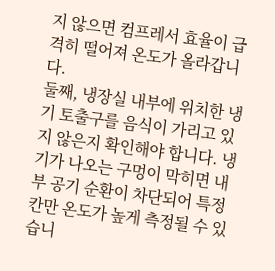지 않으면 컴프레서 효율이 급격히 떨어져 온도가 올라갑니다.
둘째, 냉장실 내부에 위치한 냉기 토출구를 음식이 가리고 있지 않은지 확인해야 합니다. 냉기가 나오는 구멍이 막히면 내부 공기 순환이 차단되어 특정 칸만 온도가 높게 측정될 수 있습니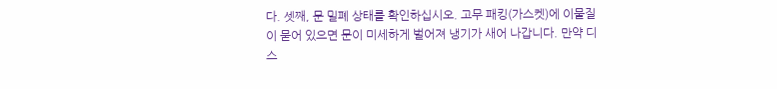다. 셋째, 문 밀폐 상태를 확인하십시오. 고무 패킹(가스켓)에 이물질이 묻어 있으면 문이 미세하게 벌어져 냉기가 새어 나갑니다. 만약 디스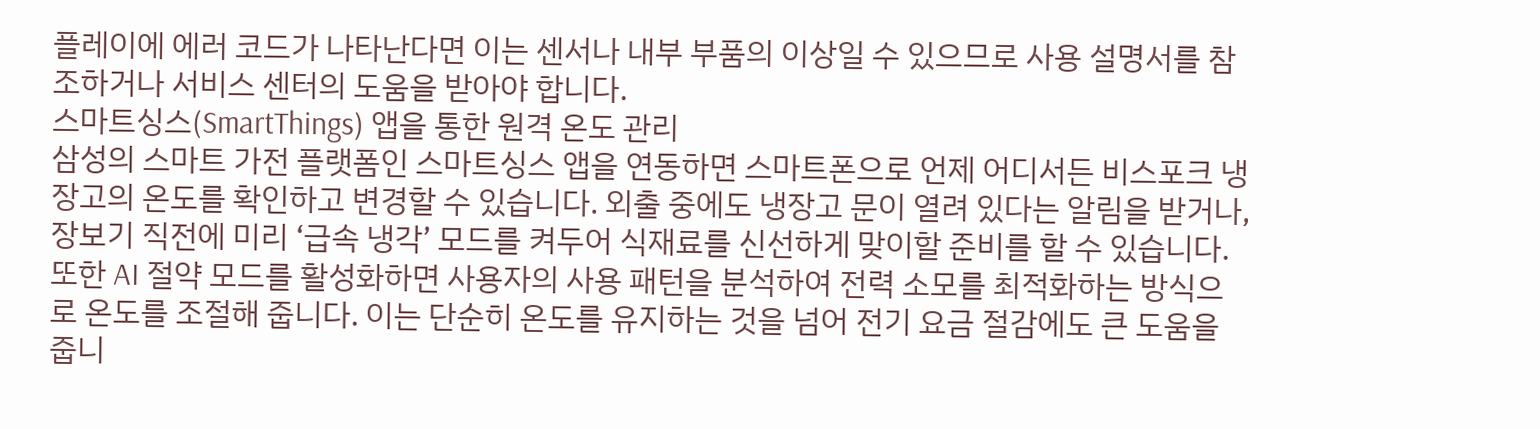플레이에 에러 코드가 나타난다면 이는 센서나 내부 부품의 이상일 수 있으므로 사용 설명서를 참조하거나 서비스 센터의 도움을 받아야 합니다.
스마트싱스(SmartThings) 앱을 통한 원격 온도 관리
삼성의 스마트 가전 플랫폼인 스마트싱스 앱을 연동하면 스마트폰으로 언제 어디서든 비스포크 냉장고의 온도를 확인하고 변경할 수 있습니다. 외출 중에도 냉장고 문이 열려 있다는 알림을 받거나, 장보기 직전에 미리 ‘급속 냉각’ 모드를 켜두어 식재료를 신선하게 맞이할 준비를 할 수 있습니다.
또한 AI 절약 모드를 활성화하면 사용자의 사용 패턴을 분석하여 전력 소모를 최적화하는 방식으로 온도를 조절해 줍니다. 이는 단순히 온도를 유지하는 것을 넘어 전기 요금 절감에도 큰 도움을 줍니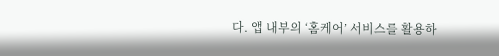다. 앱 내부의 ‘홈케어’ 서비스를 활용하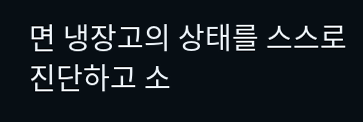면 냉장고의 상태를 스스로 진단하고 소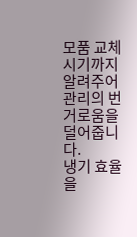모품 교체 시기까지 알려주어 관리의 번거로움을 덜어줍니다.
냉기 효율을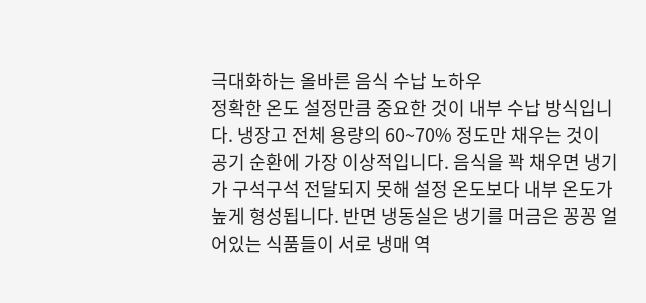극대화하는 올바른 음식 수납 노하우
정확한 온도 설정만큼 중요한 것이 내부 수납 방식입니다. 냉장고 전체 용량의 60~70% 정도만 채우는 것이 공기 순환에 가장 이상적입니다. 음식을 꽉 채우면 냉기가 구석구석 전달되지 못해 설정 온도보다 내부 온도가 높게 형성됩니다. 반면 냉동실은 냉기를 머금은 꽁꽁 얼어있는 식품들이 서로 냉매 역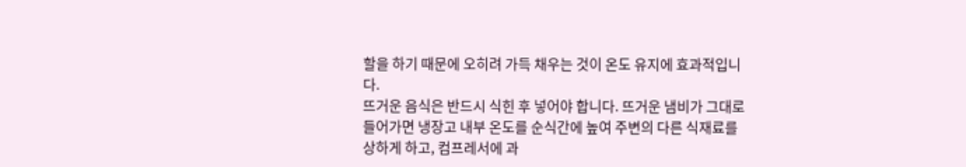할을 하기 때문에 오히려 가득 채우는 것이 온도 유지에 효과적입니다.
뜨거운 음식은 반드시 식힌 후 넣어야 합니다. 뜨거운 냄비가 그대로 들어가면 냉장고 내부 온도를 순식간에 높여 주변의 다른 식재료를 상하게 하고, 컴프레서에 과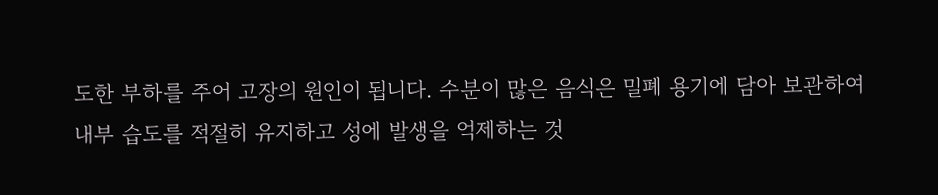도한 부하를 주어 고장의 원인이 됩니다. 수분이 많은 음식은 밀폐 용기에 담아 보관하여 내부 습도를 적절히 유지하고 성에 발생을 억제하는 것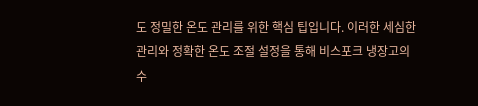도 정밀한 온도 관리를 위한 핵심 팁입니다. 이러한 세심한 관리와 정확한 온도 조절 설정을 통해 비스포크 냉장고의 수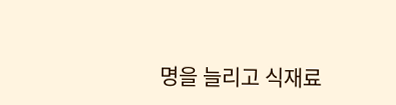명을 늘리고 식재료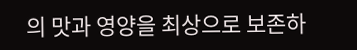의 맛과 영양을 최상으로 보존하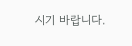시기 바랍니다.